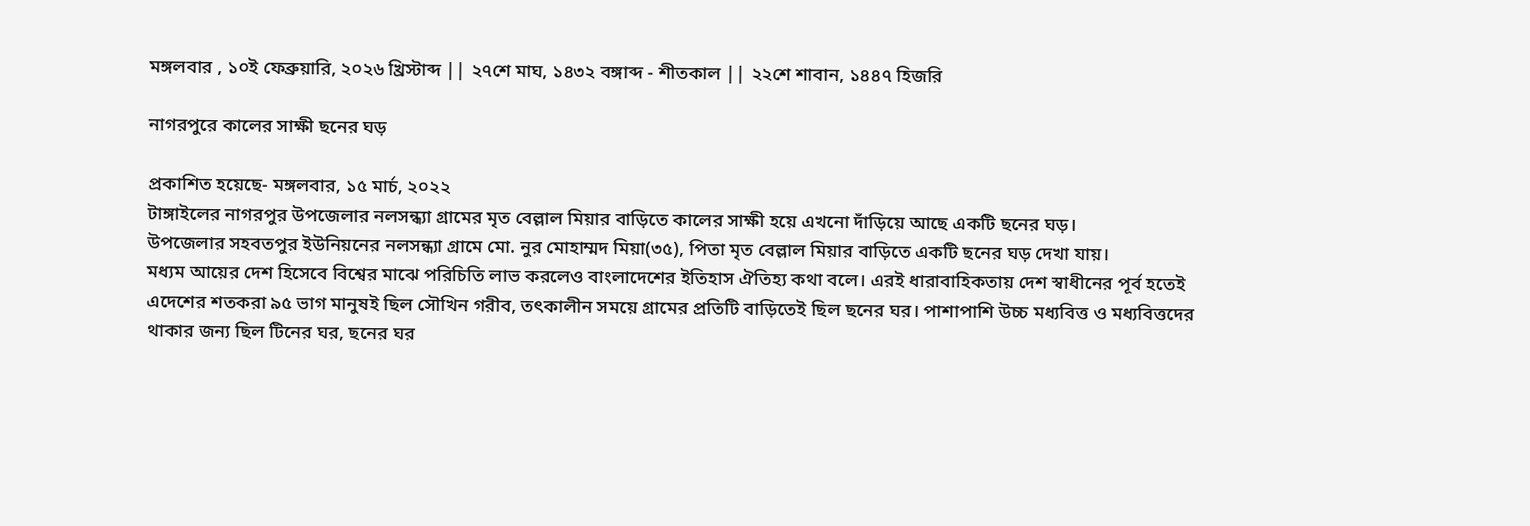মঙ্গলবার , ১০ই ফেব্রুয়ারি, ২০২৬ খ্রিস্টাব্দ || ২৭শে মাঘ, ১৪৩২ বঙ্গাব্দ - শীতকাল || ২২শে শাবান, ১৪৪৭ হিজরি

নাগরপুরে কালের সাক্ষী ছনের ঘড়

প্রকাশিত হয়েছে- মঙ্গলবার, ১৫ মার্চ, ২০২২
টাঙ্গাইলের নাগরপুর উপজেলার নলসন্ধ্যা গ্রামের মৃত বেল্লাল মিয়ার বাড়িতে কালের সাক্ষী হয়ে এখনো দাঁড়িয়ে আছে একটি ছনের ঘড়।
উপজেলার সহবতপুর ইউনিয়নের নলসন্ধ্যা গ্রামে মো. নুর মোহাম্মদ মিয়া(৩৫), পিতা মৃত বেল্লাল মিয়ার বাড়িতে একটি ছনের ঘড় দেখা যায়।
মধ্যম আয়ের দেশ হিসেবে বিশ্বের মাঝে পরিচিতি লাভ করলেও বাংলাদেশের ইতিহাস ঐতিহ্য কথা বলে। এরই ধারাবাহিকতায় দেশ স্বাধীনের পূর্ব হতেই এদেশের শতকরা ৯৫ ভাগ মানুষই ছিল সৌখিন গরীব, তৎকালীন সময়ে গ্রামের প্রতিটি বাড়িতেই ছিল ছনের ঘর। পাশাপাশি উচ্চ মধ্যবিত্ত ও মধ্যবিত্তদের থাকার জন্য ছিল টিনের ঘর, ছনের ঘর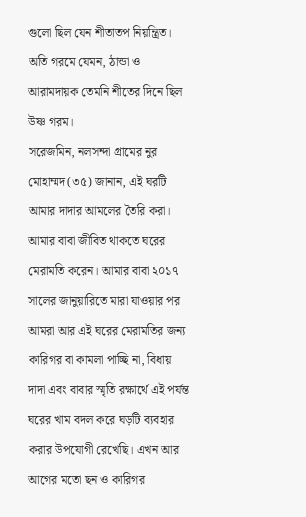গুলো ছিল যেন শীতাতপ নিয়ন্ত্রিত। অতি গরমে যেমন, ঠান্ডা ও আরামদায়ক তেমনি শীতের দিনে ছিল উষ্ণ গরম।
সরেজমিন, নলসন্দা গ্রামের নুর মোহাম্মদ(৩৫) জানান, এই ঘরটি আমার দাদার আমলের তৈরি করা। আমার বাবা জীবিত থাকতে ঘরের মেরামতি করেন। আমার বাবা ২০১৭ সালের জানুয়ারিতে মারা যাওয়ার পর আমরা আর এই ঘরের মেরামতির জন্য কারিগর বা কামলা পাচ্ছি না, বিধায় দাদা এবং বাবার স্মৃতি রক্ষার্থে এই পর্যন্ত ঘরের খাম বদল করে ঘড়টি ব্যবহার করার উপযোগী রেখেছি। এখন আর আগের মতো ছন ও কারিগর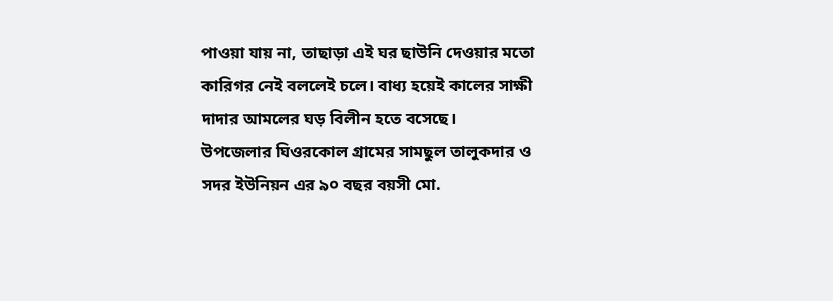পাওয়া যায় না, তাছাড়া এই ঘর ছাউনি দেওয়ার মতো কারিগর নেই বললেই চলে। বাধ্য হয়েই কালের সাক্ষী দাদার আমলের ঘড় বিলীন হতে বসেছে।
উপজেলার ঘিওরকোল গ্রামের সামছুল তালুকদার ও সদর ইউনিয়ন এর ৯০ বছর বয়সী মো.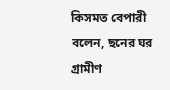কিসমত বেপারী বলেন, ছনের ঘর গ্রামীণ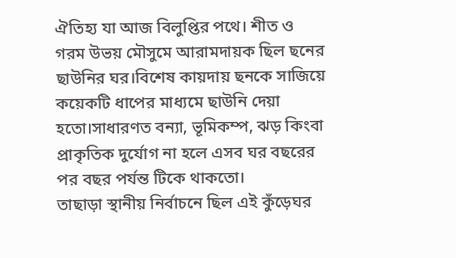ঐতিহ্য যা আজ বিলুপ্তির পথে। শীত ও গরম উভয় মৌসুমে আরামদায়ক ছিল ছনের ছাউনির ঘর।বিশেষ কায়দায় ছনকে সাজিয়ে কয়েকটি ধাপের মাধ্যমে ছাউনি দেয়া হতো।সাধারণত বন্যা, ভূমিকম্প, ঝড় কিংবা প্রাকৃতিক দুর্যোগ না হলে এসব ঘর বছরের পর বছর পর্যন্ত টিকে থাকতো।
তাছাড়া স্থানীয় নির্বাচনে ছিল এই কুঁড়েঘর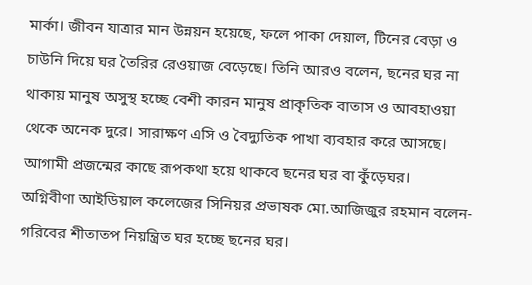মার্কা। জীবন যাত্রার মান উন্নয়ন হয়েছে, ফলে পাকা দেয়াল, টিনের বেড়া ও চাউনি দিয়ে ঘর তৈরির রেওয়াজ বেড়েছে। তিনি আরও বলেন, ছনের ঘর না থাকায় মানুষ অসুস্থ হচ্ছে বেশী কারন মানুষ প্রাকৃতিক বাতাস ও আবহাওয়া থেকে অনেক দুরে। সারাক্ষণ এসি ও বৈদ্যুতিক পাখা ব্যবহার করে আসছে। আগামী প্রজন্মের কাছে রূপকথা হয়ে থাকবে ছনের ঘর বা কুঁড়েঘর।
অগ্নিবীণা আইডিয়াল কলেজের সিনিয়র প্রভাষক মো.আজিজুর রহমান বলেন-গরিবের শীতাতপ নিয়ন্ত্রিত ঘর হচ্ছে ছনের ঘর।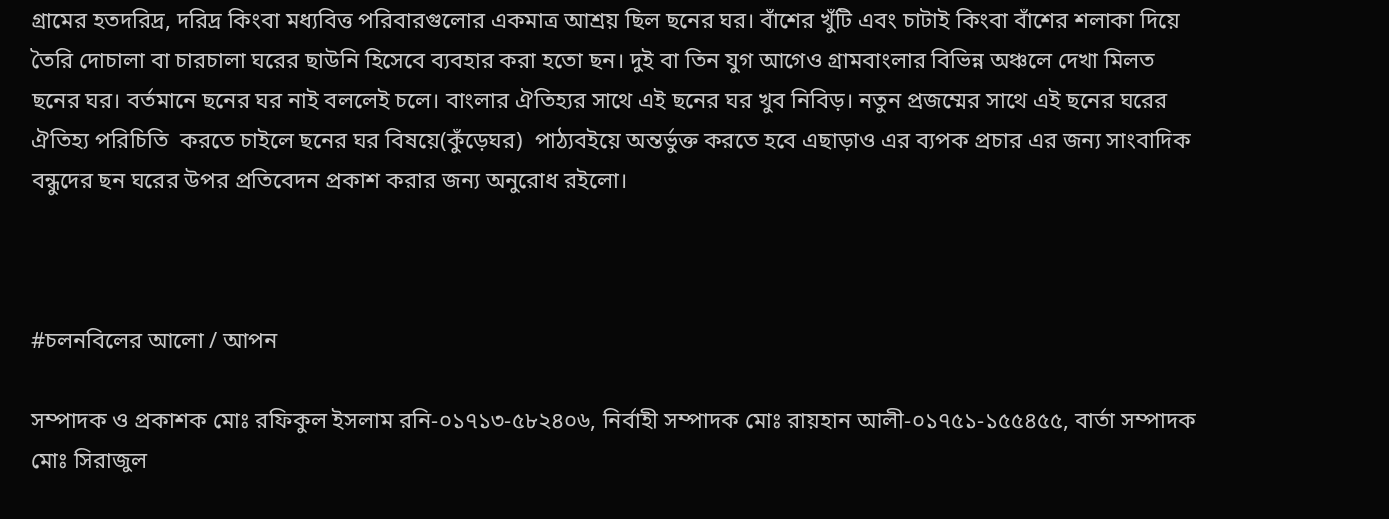গ্রামের হতদরিদ্র, দরিদ্র কিংবা মধ্যবিত্ত পরিবারগুলোর একমাত্র আশ্রয় ছিল ছনের ঘর। বাঁশের খুঁটি এবং চাটাই কিংবা বাঁশের শলাকা দিয়ে তৈরি দোচালা বা চারচালা ঘরের ছাউনি হিসেবে ব্যবহার করা হতো ছন। দুই বা তিন যুগ আগেও গ্রামবাংলার বিভিন্ন অঞ্চলে দেখা মিলত ছনের ঘর। বর্তমানে ছনের ঘর নাই বললেই চলে। বাংলার ঐতিহ্যর সাথে এই ছনের ঘর খুব নিবিড়। নতুন প্রজম্মের সাথে এই ছনের ঘরের ঐতিহ্য পরিচিতি  করতে চাইলে ছনের ঘর বিষয়ে(কুঁড়েঘর)  পাঠ্যবইয়ে অন্তর্ভুক্ত করতে হবে এছাড়াও এর ব্যপক প্রচার এর জন্য সাংবাদিক বন্ধুদের ছন ঘরের উপর প্রতিবেদন প্রকাশ করার জন্য অনুরোধ রইলো।



#চলনবিলের আলো / আপন

সম্পাদক ও প্রকাশক মোঃ রফিকুল ইসলাম রনি-০১৭১৩-৫৮২৪০৬, নির্বাহী সম্পাদক মোঃ রায়হান আলী-০১৭৫১-১৫৫৪৫৫, বার্তা সম্পাদক মোঃ সিরাজুল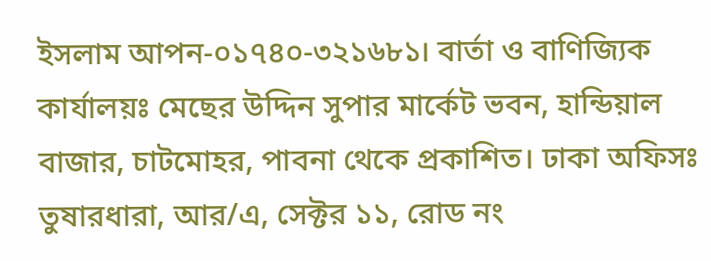ইসলাম আপন-০১৭৪০-৩২১৬৮১। বার্তা ও বাণিজ্যিক কার্যালয়ঃ মেছের উদ্দিন সুপার মার্কেট ভবন, হান্ডিয়াল বাজার, চাটমোহর, পাবনা থেকে প্রকাশিত। ঢাকা অফিসঃ তুষারধারা, আর/এ, সেক্টর ১১, রোড নং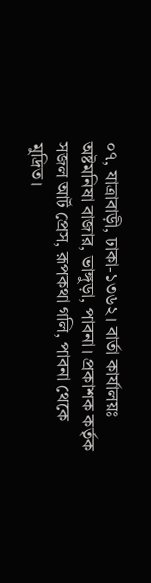০৭, যাত্রাবাড়ী, ঢাকা-১৩৬২। বার্তা কার্যালয়ঃ অষ্টমনিষা বাজার, ভাঙ্গুড়া, পাবনা। প্রকাশক কর্তৃক সজল আর্ট প্রেস, রূপকথা গলি, পাবনা থেকে মুদ্রিত।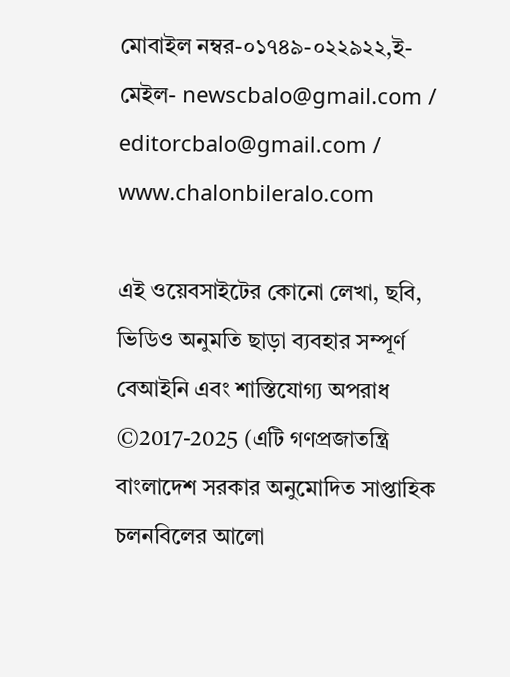মোবাইল নম্বর-০১৭৪৯-০২২৯২২,ই-মেইল- newscbalo@gmail.com / editorcbalo@gmail.com / www.chalonbileralo.com

এই ওয়েবসাইটের কোনো লেখা, ছবি, ভিডিও অনুমতি ছাড়া ব্যবহার সম্পূর্ণ বেআইনি এবং শাস্তিযোগ্য অপরাধ ©2017-2025 (এটি গণপ্রজাতন্ত্রি বাংলাদেশ সরকার অনুমোদিত সাপ্তাহিক চলনবিলের আলো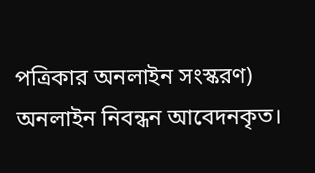পত্রিকার অনলাইন সংস্করণ) অনলাইন নিবন্ধন আবেদনকৃত।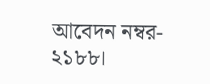আবেদন নম্বর- ২১৮৮।